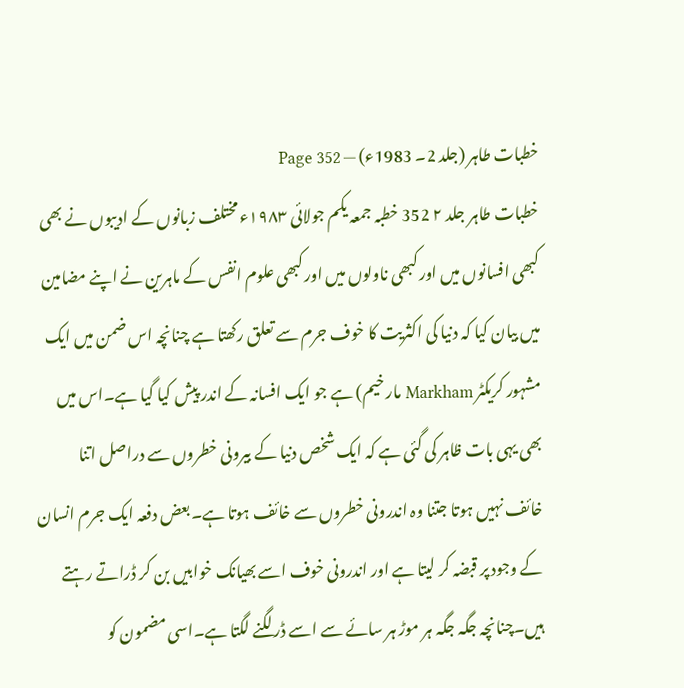خطبات طاہر (جلد 2۔ 1983ء) — Page 352
خطبات طاہر جلد ۲ 352 خطبہ جمعہ یکم جولائی ۱۹۸۳ء مختلف زبانوں کے ادیبوں نے بھی کبھی افسانوں میں اور کبھی ناولوں میں اور کبھی علوم انفس کے ماہرین نے اپنے مضامین میں بیان کیا کہ دنیا کی اکثریت کا خوف جرم سے تعلق رکھتا ہے چنانچہ اس ضمن میں ایک مشہور کریکٹر Markham مار خیم) ہے جو ایک افسانہ کے اندر پیش کیا گیا ہے۔اس میں بھی یہی بات ظاہر کی گئی ہے کہ ایک شخص دنیا کے بیرونی خطروں سے دراصل اتنا خائف نہیں ہوتا جتنا وہ اندرونی خطروں سے خائف ہوتا ہے۔بعض دفعہ ایک جرم انسان کے وجود پر قبضہ کر لیتا ہے اور اندرونی خوف اسے بھیانک خوابیں بن کر ڈراتے رہتے ہیں۔چنانچہ جگہ جگہ ہر موڑ ہر سائے سے اسے ڈر لگنے لگتا ہے۔اسی مضمون کو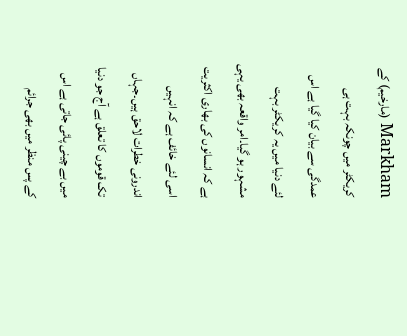Markham (مارخیم) کے کریکٹر میں چونکہ بہت ہی عمدگی سے بیان کیا گیا ہے اس لئے دنیا میں یہ کریکٹر بہت مشہور ہو گیا۔امر واقعہ بھی یہی ہے کہ انسانوں کی بھاری اکثریت اسی لئے خائف ہے کہ انہیں اندرونی خطرات لاحق ہیں۔جہاں تک قوموں کا تعلق ہے آج جو دنیا میں بے چینی پائی جاتی ہے اس کے پس منظر میں بھی جرائم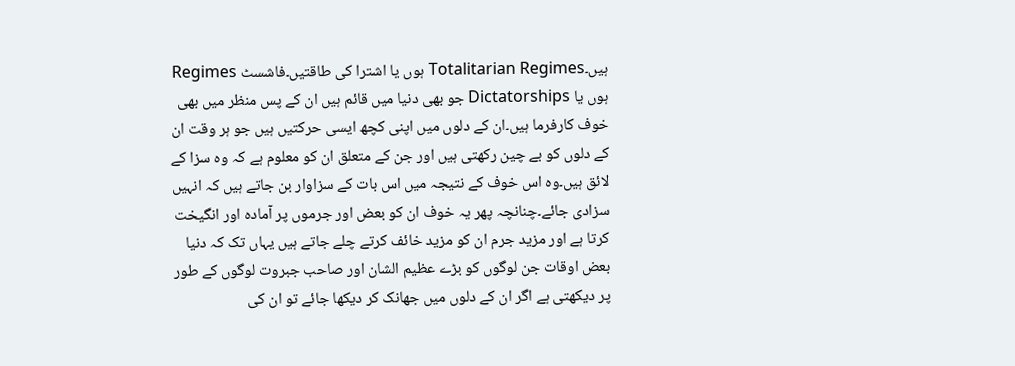ہیں۔Totalitarian Regimes ہوں یا اشترا کی طاقتیں۔فاشسٹ Regimes ہوں یا Dictatorships جو بھی دنیا میں قائم ہیں ان کے پس منظر میں بھی خوف کارفرما ہیں۔ان کے دلوں میں اپنی کچھ ایسی حرکتیں ہیں جو ہر وقت ان کے دلوں کو بے چین رکھتی ہیں اور جن کے متعلق ان کو معلوم ہے کہ وہ سزا کے لائق ہیں۔وہ اس خوف کے نتیجہ میں اس بات کے سزاوار بن جاتے ہیں کہ انہیں سزادی جائے۔چنانچہ پھر یہ خوف ان کو بعض اور جرموں پر آمادہ اور انگیخت کرتا ہے اور مزید جرم ان کو مزید خائف کرتے چلے جاتے ہیں یہاں تک کہ دنیا بعض اوقات جن لوگوں کو بڑے عظیم الشان اور صاحب جبروت لوگوں کے طور پر دیکھتی ہے اگر ان کے دلوں میں جھانک کر دیکھا جائے تو ان کی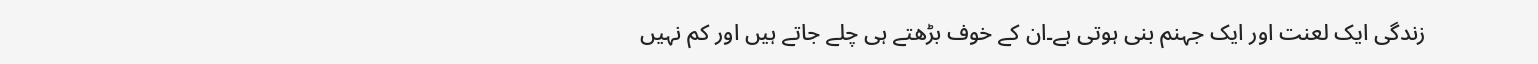زندگی ایک لعنت اور ایک جہنم بنی ہوتی ہے۔ان کے خوف بڑھتے ہی چلے جاتے ہیں اور کم نہیں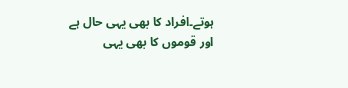ہوتے۔افراد کا بھی یہی حال ہے اور قوموں کا بھی یہی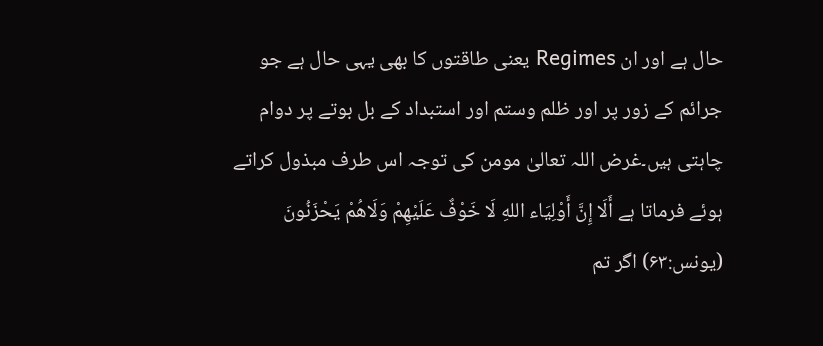حال ہے اور ان Regimes یعنی طاقتوں کا بھی یہی حال ہے جو جرائم کے زور پر اور ظلم وستم اور استبداد کے بل بوتے پر دوام چاہتی ہیں۔غرض اللہ تعالیٰ مومن کی توجہ اس طرف مبذول کراتے ہوئے فرماتا ہے أَلَا إِنَّ أَوْلِيَاء اللهِ لَا خَوْفٌ عَلَيْهِمْ وَلَاهُمْ يَحْزَنُونَ (یونس:۶۳) اگر تم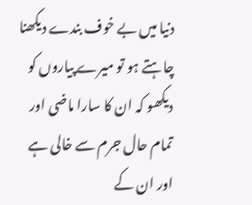دنیا میں بے خوف بندے دیکھنا چاہتے ہو تو میرے پیاروں کو دیکھو کہ ان کا سارا ماضی اور تمام حال جرم سے خالی ہے اور ان کے